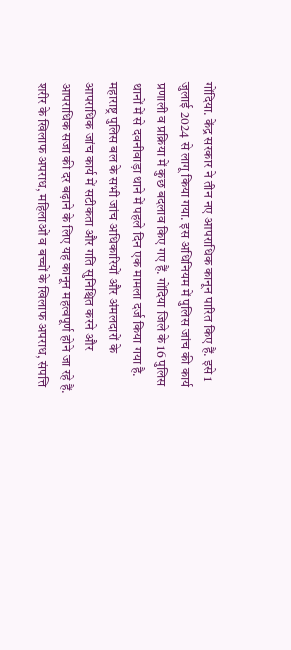गोंदिया. केंद्र सरकार ने तीन नए आपराधिक कानून पारित किए हैं. इसे 1 जुलाई 2024 से लागू किया गया. इस अधिनियम में पुलिस जांच की कार्य प्रणाली व प्रक्रिया में कुछ बदलाव किए गए हैं. गोंदिया जिले के 16 पुलिस थानों में से दवनीवाड़ा थाने में पहले दिन एक मामला दर्ज किया गया है.
महाराष्ट्र पुलिस बल के सभी जांच अधिकारियों और अंमलदारों के आपराधिक जांच कार्य में सटीकता और गति सुनिश्चित करने और आपराधिक सजा की दर बढ़ाने के लिए यह कानून महत्वपूर्ण होने जा रहे हैं. शरीर के खिलाफ अपराध, महिलाओं व बच्चों के खिलाफ अपराध, संपत्ति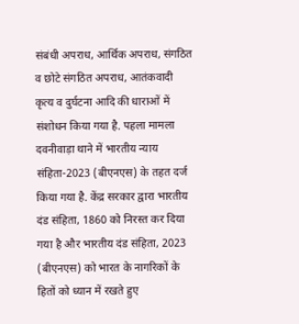संबंधी अपराध, आर्थिक अपराध, संगठित व छोटे संगठित अपराध, आतंकवादी कृत्य व दुर्घटना आदि की धाराओं में संशोधन किया गया है. पहला मामला दवनीवाड़ा थाने में भारतीय न्याय संहिता-2023 (बीएनएस) के तहत दर्ज किया गया है. केंद्र सरकार द्वारा भारतीय दंड संहिता, 1860 को निरस्त कर दिया गया है और भारतीय दंड संहिता, 2023 (बीएनएस) को भारत के नागरिकों के हितों को ध्यान में रखते हुए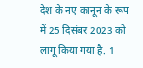देश के नए कानून के रूप में 25 दिसंबर 2023 को लागू किया गया है. 1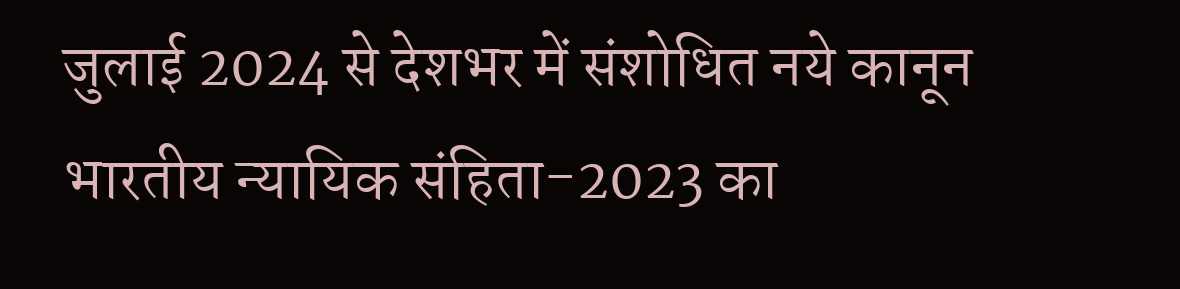जुलाई 2024 से देशभर में संशोधित नये कानून भारतीय न्यायिक संहिता-2023 का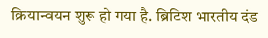क्रियान्वयन शुरू हो गया है. ब्रिटिश भारतीय दंड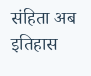संहिता अब इतिहास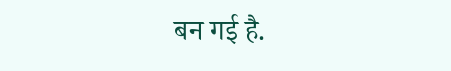बन गई है.